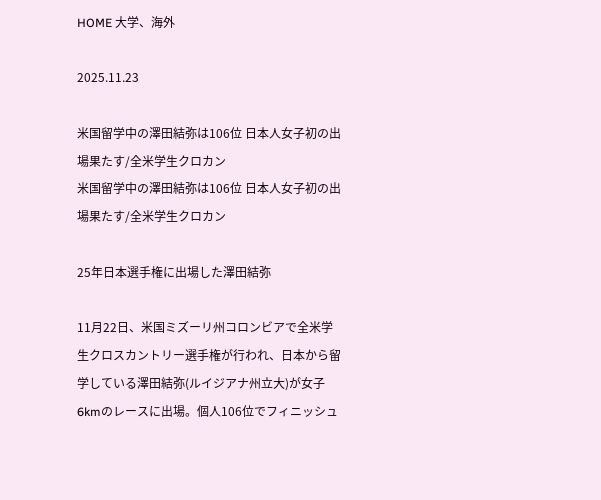HOME 大学、海外

2025.11.23

米国留学中の澤田結弥は106位 日本人女子初の出場果たす/全米学生クロカン
米国留学中の澤田結弥は106位 日本人女子初の出場果たす/全米学生クロカン

25年日本選手権に出場した澤田結弥

11月22日、米国ミズーリ州コロンビアで全米学生クロスカントリー選手権が行われ、日本から留学している澤田結弥(ルイジアナ州立大)が女子6kmのレースに出場。個人106位でフィニッシュ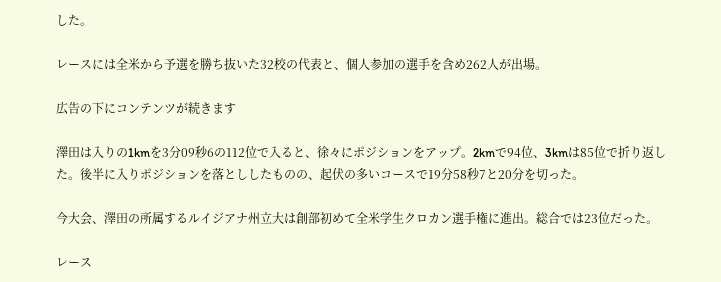した。

レースには全米から予選を勝ち抜いた32校の代表と、個人参加の選手を含め262人が出場。

広告の下にコンテンツが続きます

澤田は入りの1kmを3分09秒6の112位で入ると、徐々にポジションをアップ。2kmで94位、3kmは85位で折り返した。後半に入りポジションを落とししたものの、起伏の多いコースで19分58秒7と20分を切った。

今大会、澤田の所属するルイジアナ州立大は創部初めて全米学生クロカン選手権に進出。総合では23位だった。

レース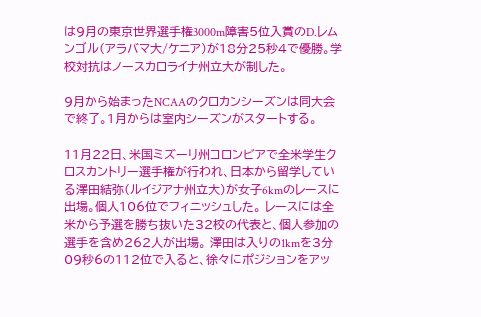は9月の東京世界選手権3000m障害5位入賞のD.レムンゴル(アラバマ大/ケニア)が18分25秒4で優勝。学校対抗はノースカロライナ州立大が制した。

9月から始まったNCAAのクロカンシーズンは同大会で終了。1月からは室内シーズンがスタートする。

11月22日、米国ミズーリ州コロンビアで全米学生クロスカントリー選手権が行われ、日本から留学している澤田結弥(ルイジアナ州立大)が女子6kmのレースに出場。個人106位でフィニッシュした。 レースには全米から予選を勝ち抜いた32校の代表と、個人参加の選手を含め262人が出場。 澤田は入りの1kmを3分09秒6の112位で入ると、徐々にポジションをアッ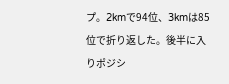プ。2kmで94位、3kmは85位で折り返した。後半に入りポジシ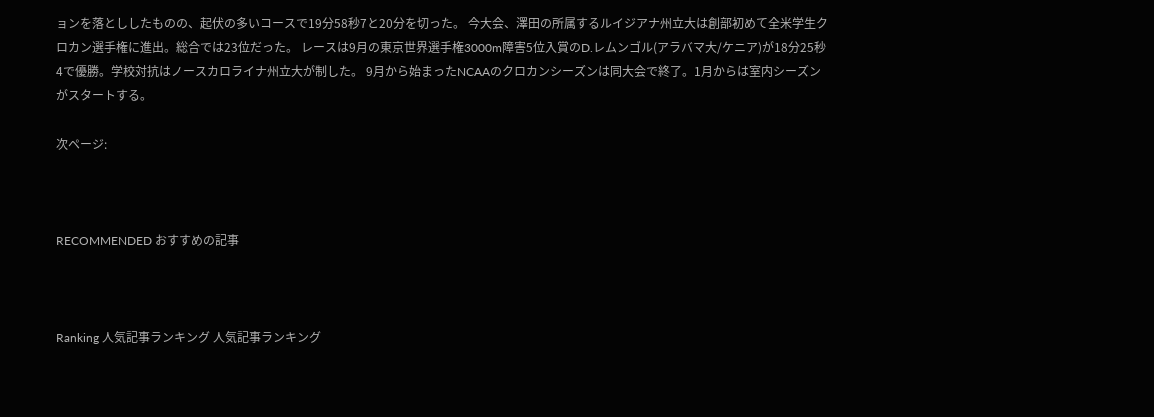ョンを落とししたものの、起伏の多いコースで19分58秒7と20分を切った。 今大会、澤田の所属するルイジアナ州立大は創部初めて全米学生クロカン選手権に進出。総合では23位だった。 レースは9月の東京世界選手権3000m障害5位入賞のD.レムンゴル(アラバマ大/ケニア)が18分25秒4で優勝。学校対抗はノースカロライナ州立大が制した。 9月から始まったNCAAのクロカンシーズンは同大会で終了。1月からは室内シーズンがスタートする。

次ページ:



RECOMMENDED おすすめの記事



Ranking 人気記事ランキング 人気記事ランキング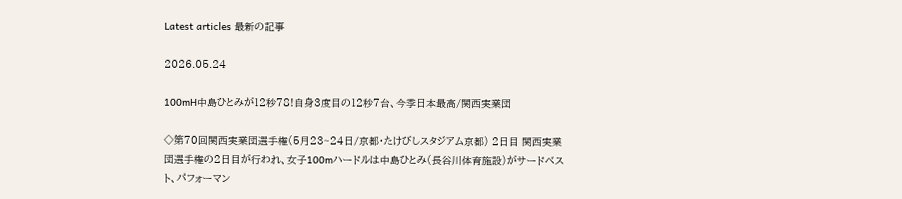Latest articles 最新の記事

2026.05.24

100mH中島ひとみが12秒78!自身3度目の12秒7台、今季日本最高/関西実業団

◇第70回関西実業団選手権(5月23~24日/京都・たけびしスタジアム京都) 2日目 関西実業団選手権の2日目が行われ、女子100mハードルは中島ひとみ(長谷川体育施設)がサードベスト、パフォーマン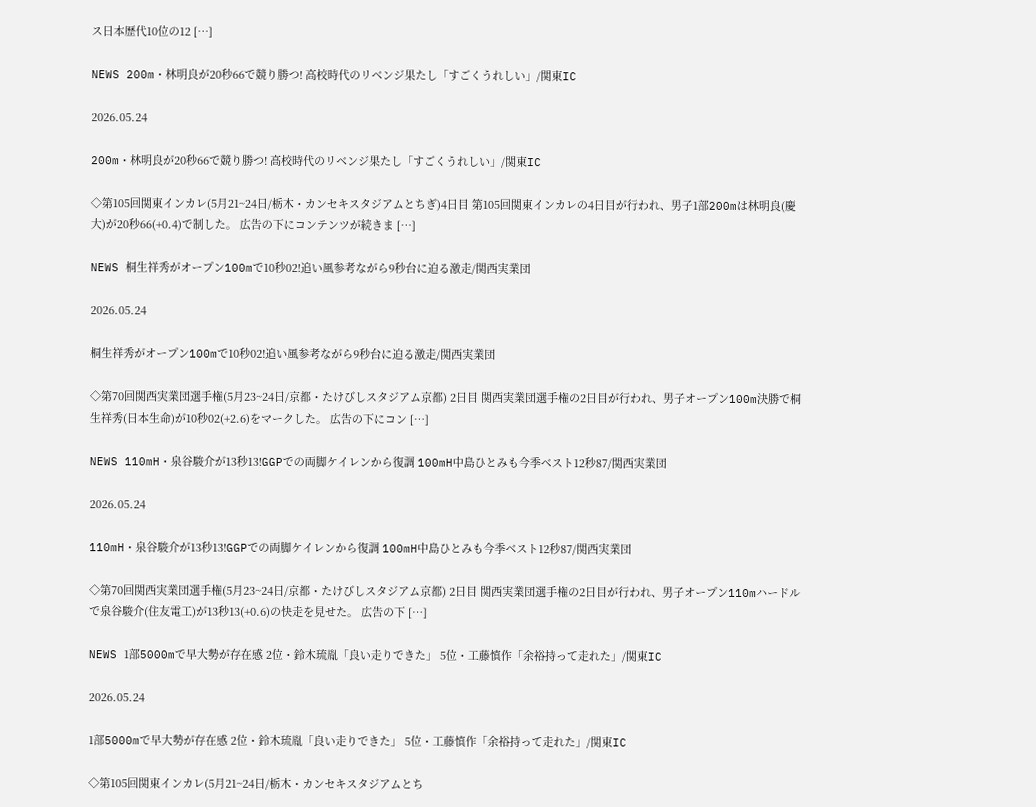ス日本歴代10位の12 […]

NEWS 200m・林明良が20秒66で競り勝つ! 高校時代のリベンジ果たし「すごくうれしい」/関東IC

2026.05.24

200m・林明良が20秒66で競り勝つ! 高校時代のリベンジ果たし「すごくうれしい」/関東IC

◇第105回関東インカレ(5月21~24日/栃木・カンセキスタジアムとちぎ)4日目 第105回関東インカレの4日目が行われ、男子1部200mは林明良(慶大)が20秒66(+0.4)で制した。 広告の下にコンテンツが続きま […]

NEWS 桐生祥秀がオープン100mで10秒02!追い風参考ながら9秒台に迫る激走/関西実業団

2026.05.24

桐生祥秀がオープン100mで10秒02!追い風参考ながら9秒台に迫る激走/関西実業団

◇第70回関西実業団選手権(5月23~24日/京都・たけびしスタジアム京都) 2日目 関西実業団選手権の2日目が行われ、男子オープン100m決勝で桐生祥秀(日本生命)が10秒02(+2.6)をマークした。 広告の下にコン […]

NEWS 110mH・泉谷駿介が13秒13!GGPでの両脚ケイレンから復調 100mH中島ひとみも今季ベスト12秒87/関西実業団

2026.05.24

110mH・泉谷駿介が13秒13!GGPでの両脚ケイレンから復調 100mH中島ひとみも今季ベスト12秒87/関西実業団

◇第70回関西実業団選手権(5月23~24日/京都・たけびしスタジアム京都) 2日目 関西実業団選手権の2日目が行われ、男子オープン110mハードルで泉谷駿介(住友電工)が13秒13(+0.6)の快走を見せた。 広告の下 […]

NEWS 1部5000mで早大勢が存在感 2位・鈴木琉胤「良い走りできた」 5位・工藤慎作「余裕持って走れた」/関東IC

2026.05.24

1部5000mで早大勢が存在感 2位・鈴木琉胤「良い走りできた」 5位・工藤慎作「余裕持って走れた」/関東IC

◇第105回関東インカレ(5月21~24日/栃木・カンセキスタジアムとち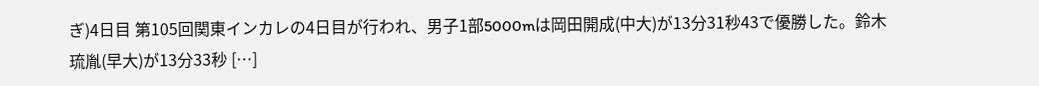ぎ)4日目 第105回関東インカレの4日目が行われ、男子1部5000mは岡田開成(中大)が13分31秒43で優勝した。鈴木琉胤(早大)が13分33秒 […]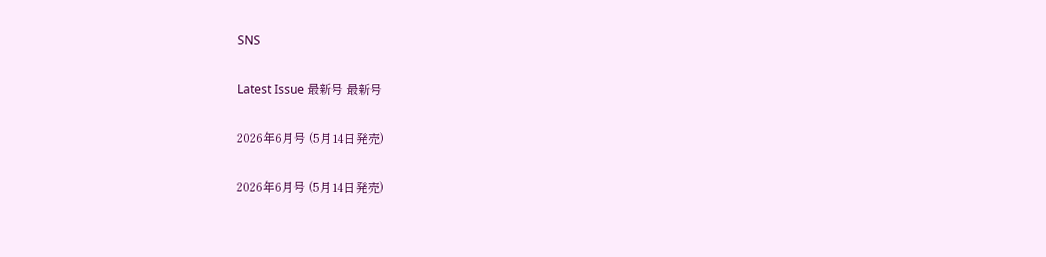SNS

Latest Issue 最新号 最新号

2026年6月号 (5月14日発売)

2026年6月号 (5月14日発売)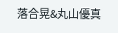落合晃&丸山優真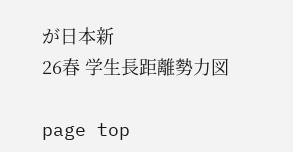が日本新
26春 学生長距離勢力図

page top